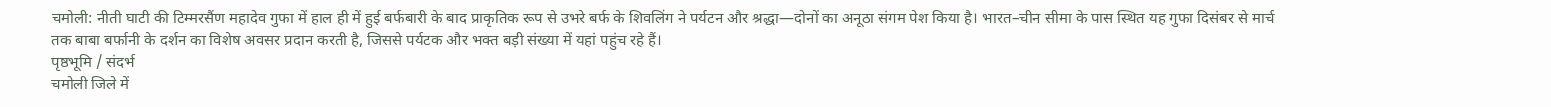चमोली: नीती घाटी की टिम्मरसैंण महादेव गुफा में हाल ही में हुई बर्फबारी के बाद प्राकृतिक रूप से उभरे बर्फ के शिवलिंग ने पर्यटन और श्रद्धा—दोनों का अनूठा संगम पेश किया है। भारत–चीन सीमा के पास स्थित यह गुफा दिसंबर से मार्च तक बाबा बर्फानी के दर्शन का विशेष अवसर प्रदान करती है, जिससे पर्यटक और भक्त बड़ी संख्या में यहां पहुंच रहे हैं।
पृष्ठभूमि / संदर्भ
चमोली जिले में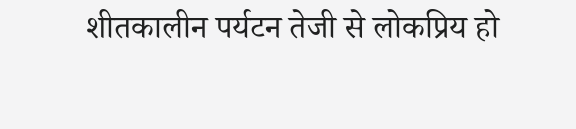शीतकालीन पर्यटन तेजी से लोकप्रिय हो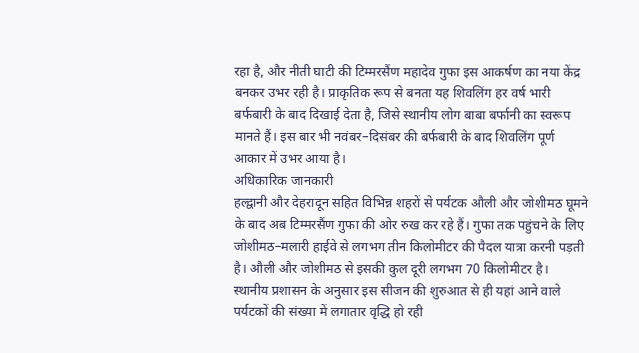रहा है, और नीती घाटी की टिम्मरसैंण महादेव गुफा इस आकर्षण का नया केंद्र बनकर उभर रही है। प्राकृतिक रूप से बनता यह शिवलिंग हर वर्ष भारी बर्फबारी के बाद दिखाई देता है, जिसे स्थानीय लोग बाबा बर्फानी का स्वरूप मानते हैं। इस बार भी नवंबर–दिसंबर की बर्फबारी के बाद शिवलिंग पूर्ण आकार में उभर आया है।
अधिकारिक जानकारी
हल्द्वानी और देहरादून सहित विभिन्न शहरों से पर्यटक औली और जोशीमठ घूमने के बाद अब टिम्मरसैंण गुफा की ओर रुख कर रहे हैं। गुफा तक पहुंचने के लिए जोशीमठ–मलारी हाईवे से लगभग तीन किलोमीटर की पैदल यात्रा करनी पड़ती है। औली और जोशीमठ से इसकी कुल दूरी लगभग 70 किलोमीटर है।
स्थानीय प्रशासन के अनुसार इस सीजन की शुरुआत से ही यहां आने वाले पर्यटकों की संख्या में लगातार वृद्धि हो रही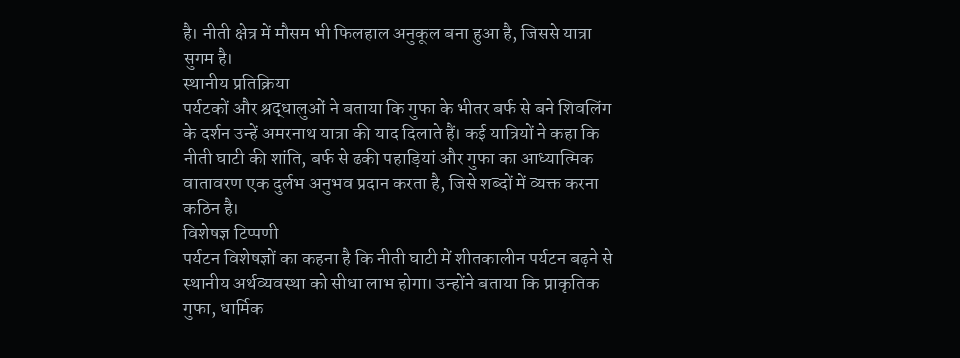है। नीती क्षेत्र में मौसम भी फिलहाल अनुकूल बना हुआ है, जिससे यात्रा सुगम है।
स्थानीय प्रतिक्रिया
पर्यटकों और श्रद्धालुओं ने बताया कि गुफा के भीतर बर्फ से बने शिवलिंग के दर्शन उन्हें अमरनाथ यात्रा की याद दिलाते हैं। कई यात्रियों ने कहा कि नीती घाटी की शांति, बर्फ से ढकी पहाड़ियां और गुफा का आध्यात्मिक वातावरण एक दुर्लभ अनुभव प्रदान करता है, जिसे शब्दों में व्यक्त करना कठिन है।
विशेषज्ञ टिप्पणी
पर्यटन विशेषज्ञों का कहना है कि नीती घाटी में शीतकालीन पर्यटन बढ़ने से स्थानीय अर्थव्यवस्था को सीधा लाभ होगा। उन्होंने बताया कि प्राकृतिक गुफा, धार्मिक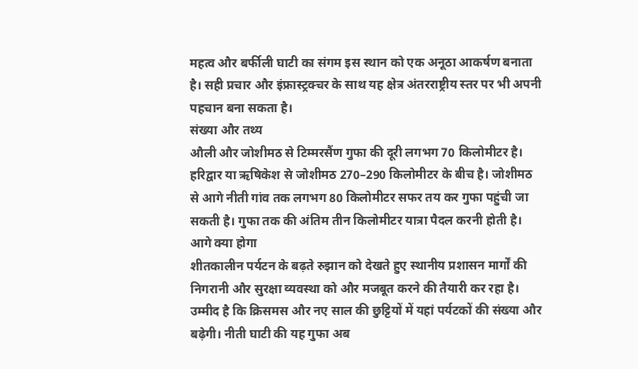महत्व और बर्फीली घाटी का संगम इस स्थान को एक अनूठा आकर्षण बनाता है। सही प्रचार और इंफ्रास्ट्रक्चर के साथ यह क्षेत्र अंतरराष्ट्रीय स्तर पर भी अपनी पहचान बना सकता है।
संख्या और तथ्य
औली और जोशीमठ से टिम्मरसैंण गुफा की दूरी लगभग 70 किलोमीटर है। हरिद्वार या ऋषिकेश से जोशीमठ 270–290 किलोमीटर के बीच है। जोशीमठ से आगे नीती गांव तक लगभग 80 किलोमीटर सफर तय कर गुफा पहुंची जा सकती है। गुफा तक की अंतिम तीन किलोमीटर यात्रा पैदल करनी होती है।
आगे क्या होगा
शीतकालीन पर्यटन के बढ़ते रुझान को देखते हुए स्थानीय प्रशासन मार्गों की निगरानी और सुरक्षा व्यवस्था को और मजबूत करने की तैयारी कर रहा है। उम्मीद है कि क्रिसमस और नए साल की छुट्टियों में यहां पर्यटकों की संख्या और बढ़ेगी। नीती घाटी की यह गुफा अब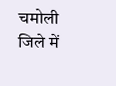चमोली जिले में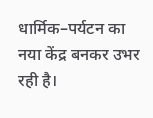धार्मिक–पर्यटन का नया केंद्र बनकर उभर रही है।